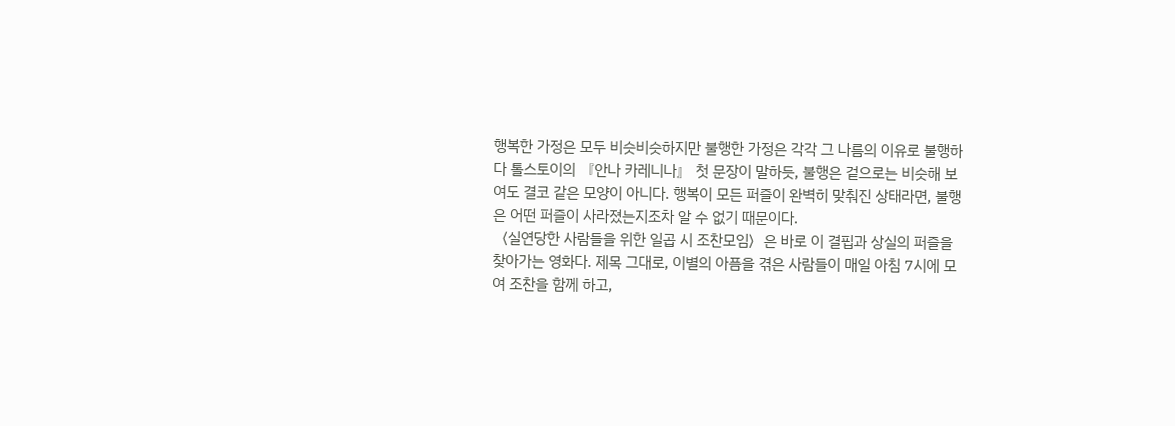행복한 가정은 모두 비슷비슷하지만 불행한 가정은 각각 그 나름의 이유로 불행하다 톨스토이의 『안나 카레니나』 첫 문장이 말하듯, 불행은 겉으로는 비슷해 보여도 결코 같은 모양이 아니다. 행복이 모든 퍼즐이 완벽히 맞춰진 상태라면, 불행은 어떤 퍼즐이 사라졌는지조차 알 수 없기 때문이다.
〈실연당한 사람들을 위한 일곱 시 조찬모임〉은 바로 이 결핍과 상실의 퍼즐을 찾아가는 영화다. 제목 그대로, 이별의 아픔을 겪은 사람들이 매일 아침 7시에 모여 조찬을 함께 하고,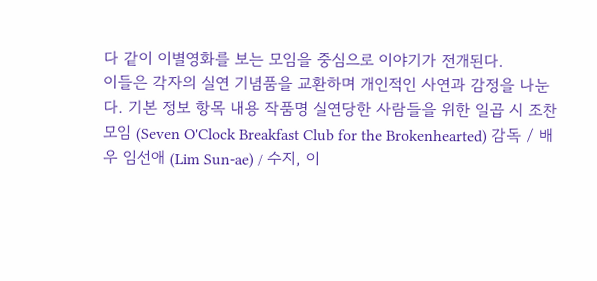다 같이 이별영화를 보는 모임을 중심으로 이야기가 전개된다.
이들은 각자의 실연 기념품을 교환하며 개인적인 사연과 감정을 나눈다. 기본 정보 항목 내용 작품명 실연당한 사람들을 위한 일곱 시 조찬모임 (Seven O'Clock Breakfast Club for the Brokenhearted) 감독 / 배우 임선애 (Lim Sun-ae) / 수지, 이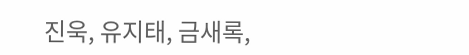진욱, 유지태, 금새록,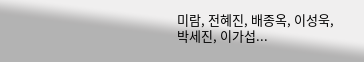미람, 전혜진, 배종옥, 이성욱, 박세진, 이가섭...